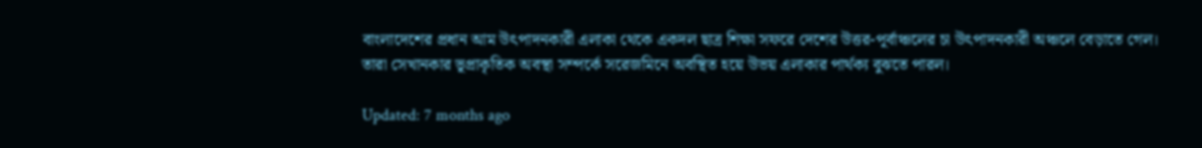বাংলাদেশের প্রধান আম উৎপাদনকারী এলাকা থেকে একদল ছাত্র শিক্ষা সফরে দেশের উত্তর-পূর্বাঞ্চলের চা উৎপাদনকারী অঞ্চলে বেড়াতে গেল। তারা সেখানকার ভূপ্রাকৃতিক অবস্থা সম্পর্কে সরেজমিনে অবস্থিত হয়ে উভয় এলাকার পার্থক্য বুঝতে পারল।

Updated: 7 months ago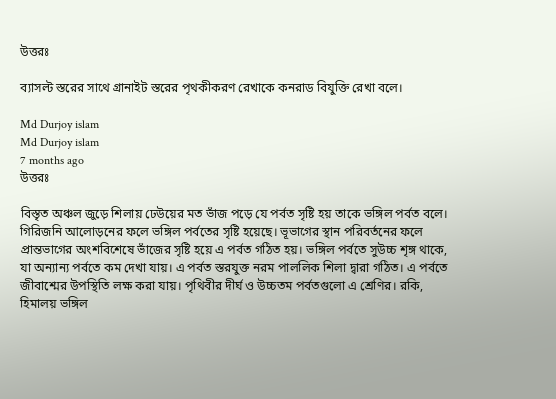উত্তরঃ

ব্যাসল্ট স্তরের সাথে গ্রানাইট স্তরের পৃথকীকরণ রেখাকে কনরাড বিযুক্তি রেখা বলে।

Md Durjoy islam
Md Durjoy islam
7 months ago
উত্তরঃ

বিস্তৃত অঞ্চল জুড়ে শিলায় ঢেউয়ের মত ভাঁজ পড়ে যে পর্বত সৃষ্টি হয় তাকে ভঙ্গিল পর্বত বলে।
গিরিজনি আলোড়নের ফলে ভঙ্গিল পর্বতের সৃষ্টি হয়েছে। ভূভাগের স্থান পরিবর্তনের ফলে প্রান্তভাগের অংশবিশেষে ভাঁজের সৃষ্টি হয়ে এ পর্বত গঠিত হয়। ভঙ্গিল পর্বতে সুউচ্চ শৃঙ্গ থাকে, যা অন্যান্য পর্বতে কম দেখা যায়। এ পর্বত স্তরযুক্ত নরম পাললিক শিলা দ্বারা গঠিত। এ পর্বতে জীবাশ্মের উপস্থিতি লক্ষ করা যায়। পৃথিবীর দীর্ঘ ও উচ্চতম পর্বতগুলো এ শ্রেণির। রকি, হিমালয় ভঙ্গিল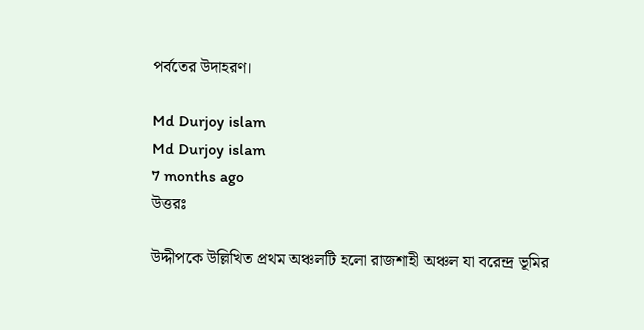পর্বতের উদাহরণ।

Md Durjoy islam
Md Durjoy islam
7 months ago
উত্তরঃ

উদ্দীপকে উল্লিখিত প্রথম অঞ্চলটি হলো রাজশাহী অঞ্চল যা বরেন্দ্র ভূমির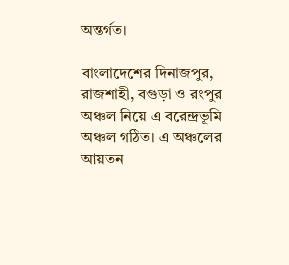অন্তর্গত।

বাংলাদেশের দিনাজপুর, রাজশাহী, বগুড়া ও রংপুর অঞ্চল নিয়ে এ বরেন্দ্রভূমি অঞ্চল গঠিত। এ অঞ্চলের আয়তন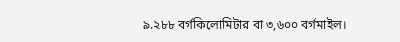৯.২৮৮ বর্গকিলোমিটার বা ৩,৬০০ বর্গমাইল।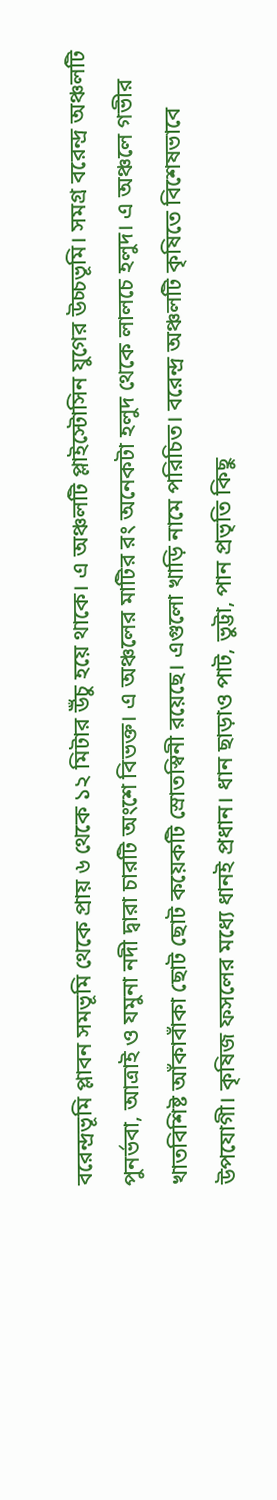বরেন্দ্রভূমি প্লাবন সমভূমি থেকে প্রায় ৬ থেকে ১২ মিটার উঁচু হয়ে থাকে। এ অঞ্চলটি প্লাইস্টোসিন যুগের উচ্চভূমি। সমগ্র বরেন্দ্র অঞ্চলটি পুনর্ভবা, আত্রাই ও যমুনা নদী দ্বারা চারটি অংশে বিভক্ত। এ অঞ্চলের মাটির রং অনেকটা হলুদ থেকে লালচে হলুদ। এ অঞ্চলে গভীর খাতবিশিষ্ট আঁকাবাঁকা ছোট ছোট কয়েকটি স্রোতস্বিনী রয়েছে। এগুলো খাড়ি নামে পরিচিত। বরেন্দ্র অঞ্চলটি কৃষিতে বিশেষভাবে উপযোগী। কৃষিজ ফসলের মধ্যে ধানই প্রধান। ধান ছাড়াও পাট, ভুট্টা, পান প্রভৃতি কিছু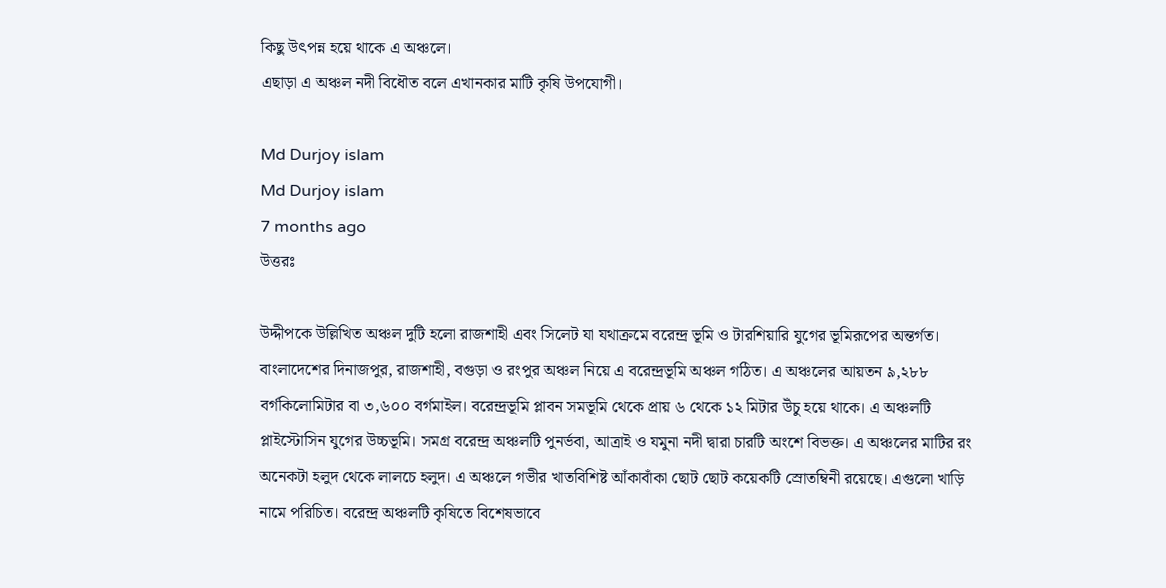কিছু উৎপন্ন হয়ে থাকে এ অঞ্চলে।
এছাড়া এ অঞ্চল নদী বিধৌত বলে এখানকার মাটি কৃষি উপযোগী।

Md Durjoy islam
Md Durjoy islam
7 months ago
উত্তরঃ

উদ্দীপকে উল্লিখিত অঞ্চল দুটি হলো রাজশাহী এবং সিলেট যা যথাক্রমে বরেন্দ্র ভূমি ও টারশিয়ারি যুগের ভূমিরূপের অন্তর্গত। বাংলাদেশের দিনাজপুর, রাজশাহী, বগুড়া ও রংপুর অঞ্চল নিয়ে এ বরেন্দ্রভূমি অঞ্চল গঠিত। এ অঞ্চলের আয়তন ৯,২৮৮ বর্গকিলোমিটার বা ৩,৬০০ বর্গমাইল। বরেন্দ্রভূমি প্লাবন সমভূমি থেকে প্রায় ৬ থেকে ১২ মিটার উঁচু হয়ে থাকে। এ অঞ্চলটি প্লাইস্টোসিন যুগের উচ্চভূমি। সমগ্র বরেন্দ্র অঞ্চলটি পুনর্ভবা, আত্রাই ও যমুনা নদী দ্বারা চারটি অংশে বিভক্ত। এ অঞ্চলের মাটির রং অনেকটা হলুদ থেকে লালচে হলুদ। এ অঞ্চলে গভীর খাতবিশিষ্ট আঁকাবাঁকা ছোট ছোট কয়েকটি স্রোতম্বিনী রয়েছে। এগুলো খাড়ি নামে পরিচিত। বরেন্দ্র অঞ্চলটি কৃষিতে বিশেষভাবে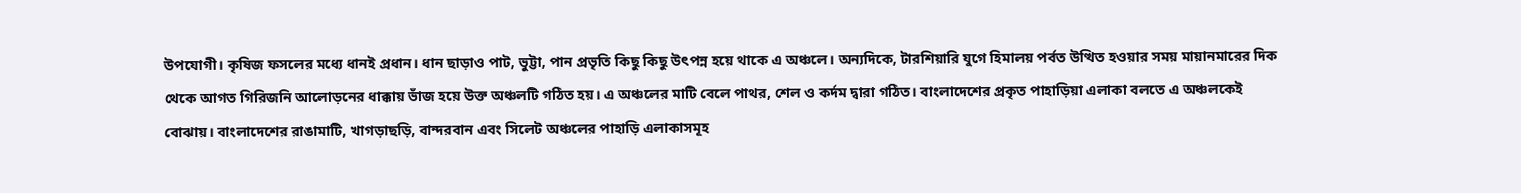উপযোগী। কৃষিজ ফসলের মধ্যে ধানই প্রধান। ধান ছাড়াও পাট, ভুট্টা, পান প্রভৃতি কিছু কিছু উৎপন্ন হয়ে থাকে এ অঞ্চলে। অন্যদিকে, টারশিয়ারি যুগে হিমালয় পর্বত উত্থিত হওয়ার সময় মায়ানমারের দিক থেকে আগত গিরিজনি আলোড়নের ধাক্কায় ভাঁজ হয়ে উক্ত অঞ্চলটি গঠিত হয়। এ অঞ্চলের মাটি বেলে পাথর, শেল ও কর্দম দ্বারা গঠিত। বাংলাদেশের প্রকৃত পাহাড়িয়া এলাকা বলতে এ অঞ্চলকেই বোঝায়। বাংলাদেশের রাঙামাটি, খাগড়াছড়ি, বান্দরবান এবং সিলেট অঞ্চলের পাহাড়ি এলাকাসমূহ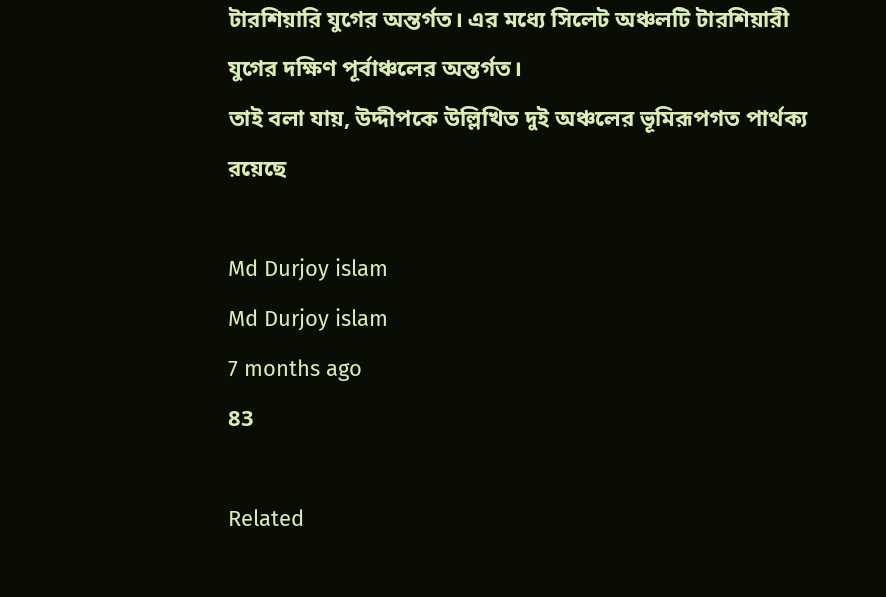টারশিয়ারি যুগের অন্তর্গত। এর মধ্যে সিলেট অঞ্চলটি টারশিয়ারী যুগের দক্ষিণ পূর্বাঞ্চলের অন্তর্গত।
তাই বলা যায়, উদ্দীপকে উল্লিখিত দুই অঞ্চলের ভূমিরূপগত পার্থক্য রয়েছে

Md Durjoy islam
Md Durjoy islam
7 months ago
83

Related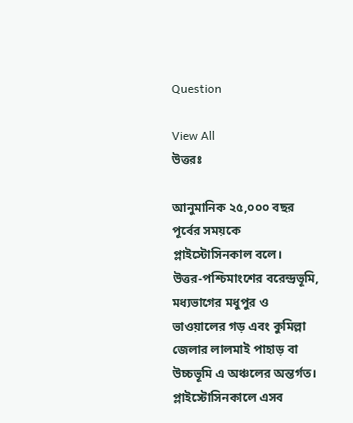Question

View All
উত্তরঃ

আনুমানিক ২৫,০০০ বছর পূর্বের সময়কে প্লাইস্টোসিনকাল বলে।
উত্তর-পশ্চিমাংশের বরেন্দ্রভূমি, মধ্যভাগের মধুপুর ও ভাওয়ালের গড় এবং কুমিল্লা জেলার লালমাই পাহাড় বা উচ্চভূমি এ অঞ্চলের অন্তর্গত। প্লাইস্টোসিনকালে এসব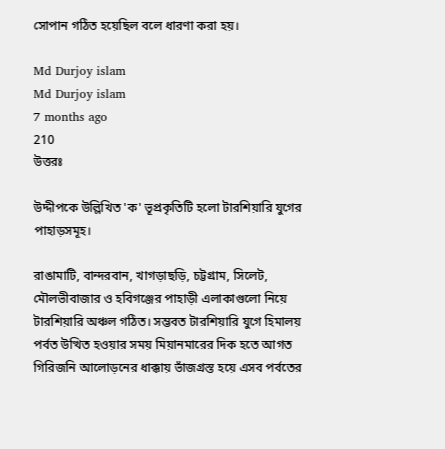সোপান গঠিত হয়েছিল বলে ধারণা করা হয়।

Md Durjoy islam
Md Durjoy islam
7 months ago
210
উত্তরঃ

উদ্দীপকে উল্লিখিত 'ক' ভূপ্রকৃতিটি হলো টারশিয়ারি যুগের পাহাড়সমূহ।

রাঙামাটি, বান্দরবান, খাগড়াছড়ি, চট্টগ্রাম, সিলেট, মৌলভীবাজার ও হবিগঞ্জের পাহাড়ী এলাকাগুলো নিয়ে টারশিয়ারি অঞ্চল গঠিত। সম্ভবত টারশিয়ারি যুগে হিমালয় পর্বত উত্থিত হওয়ার সময় মিয়ানমারের দিক হতে আগত গিরিজনি আলোড়নের ধাক্কায় ভাঁজগ্রস্ত হয়ে এসব পর্বতের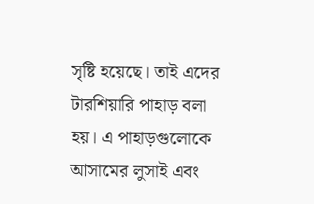সৃষ্টি হয়েছে। তাই এদের টারশিয়ারি পাহাড় বলা হয়। এ পাহাড়গুলোকে আসামের লুসাই এবং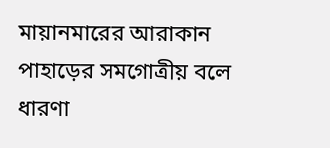মায়ানমারের আরাকান পাহাড়ের সমগোত্রীয় বলে ধারণা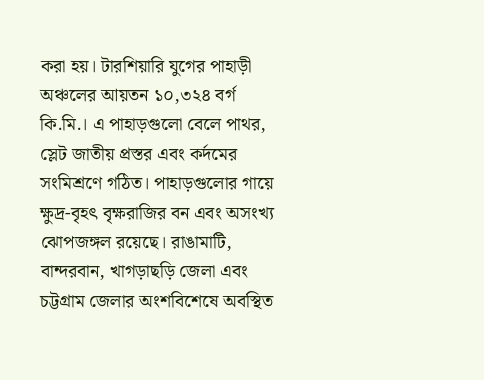করা হয়। টারশিয়ারি যুগের পাহাড়ী অঞ্চলের আয়তন ১০,৩২৪ বর্গ কি.মি.। এ পাহাড়গুলো বেলে পাথর, স্লেট জাতীয় প্রস্তর এবং কর্দমের সংমিশ্রণে গঠিত। পাহাড়গুলোর গায়ে
ক্ষুদ্র-বৃহৎ বৃক্ষরাজির বন এবং অসংখ্য ঝোপজঙ্গল রয়েছে। রাঙামাটি, বান্দরবান, খাগড়াছড়ি জেলা এবং চট্টগ্রাম জেলার অংশবিশেষে অবস্থিত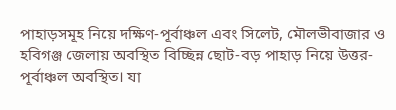পাহাড়সমূহ নিয়ে দক্ষিণ-পূর্বাঞ্চল এবং সিলেট, মৌলভীবাজার ও হবিগঞ্জ জেলায় অবস্থিত বিচ্ছিন্ন ছোট-বড় পাহাড় নিয়ে উত্তর-পূর্বাঞ্চল অবস্থিত। যা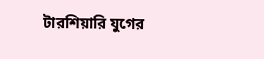টারশিয়ারি যুগের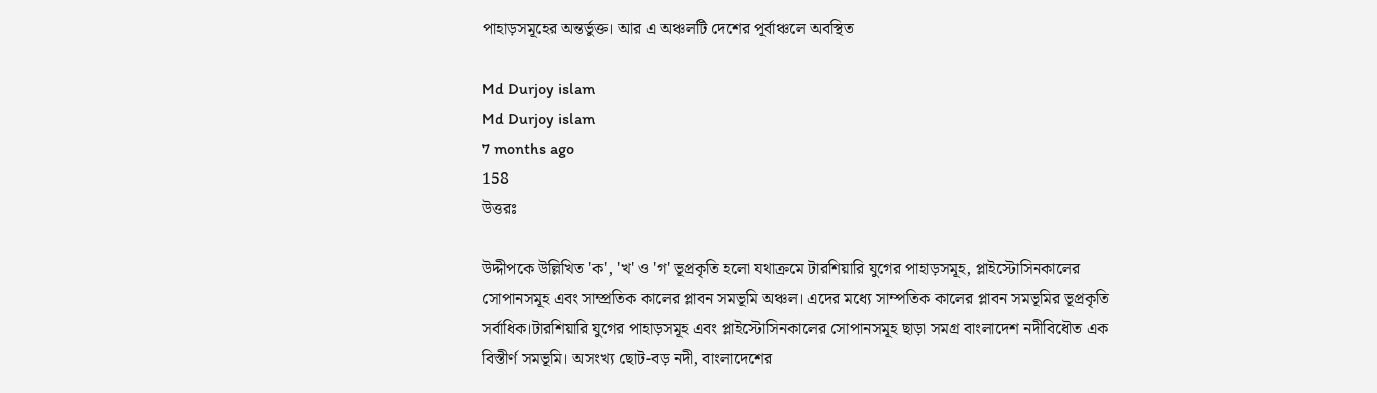পাহাড়সমূহের অন্তর্ভুক্ত। আর এ অঞ্চলটি দেশের পূর্বাঞ্চলে অবস্থিত

Md Durjoy islam
Md Durjoy islam
7 months ago
158
উত্তরঃ

উদ্দীপকে উল্লিখিত 'ক', 'খ' ও 'গ' ভূপ্রকৃতি হলো যথাক্রমে টারশিয়ারি যুগের পাহাড়সমূহ, প্লাইস্টোসিনকালের সোপানসমূহ এবং সাম্প্রতিক কালের প্লাবন সমভূমি অঞ্চল। এদের মধ্যে সাম্পতিক কালের প্লাবন সমভূমির ভূপ্রকৃতি সর্বাধিক।টারশিয়ারি যুগের পাহাড়সমূহ এবং প্লাইস্টোসিনকালের সোপানসমূহ ছাড়া সমগ্র বাংলাদেশ নদীবিধৌত এক বিস্তীর্ণ সমভূমি। অসংখ্য ছোট-বড় নদী, বাংলাদেশের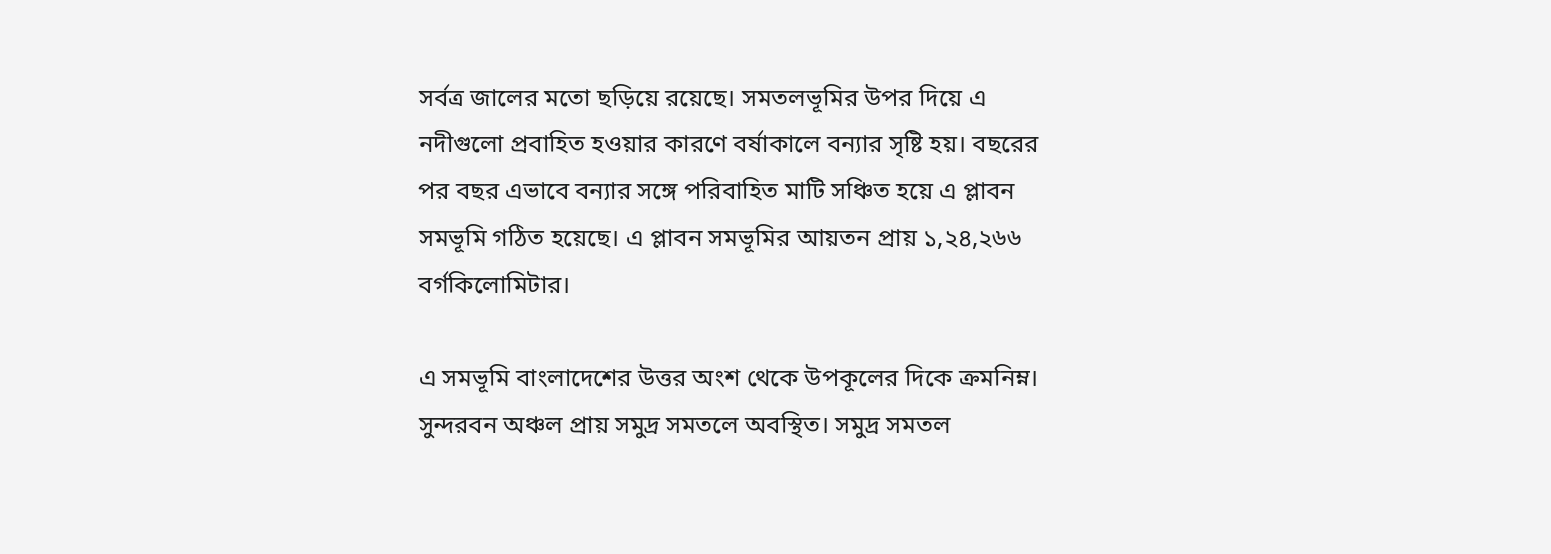সর্বত্র জালের মতো ছড়িয়ে রয়েছে। সমতলভূমির উপর দিয়ে এ নদীগুলো প্রবাহিত হওয়ার কারণে বর্ষাকালে বন্যার সৃষ্টি হয়। বছরের পর বছর এভাবে বন্যার সঙ্গে পরিবাহিত মাটি সঞ্চিত হয়ে এ প্লাবন সমভূমি গঠিত হয়েছে। এ প্লাবন সমভূমির আয়তন প্রায় ১,২৪,২৬৬ বর্গকিলোমিটার।

এ সমভূমি বাংলাদেশের উত্তর অংশ থেকে উপকূলের দিকে ক্রমনিম্ন। সুন্দরবন অঞ্চল প্রায় সমুদ্র সমতলে অবস্থিত। সমুদ্র সমতল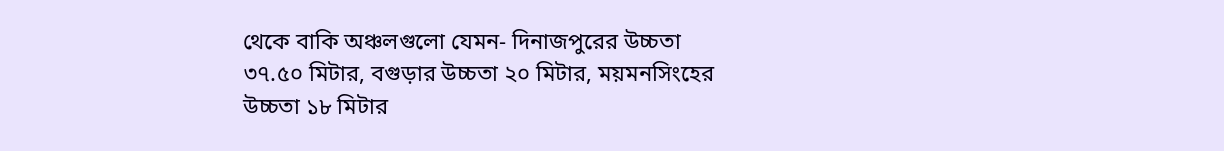থেকে বাকি অঞ্চলগুলো যেমন- দিনাজপুরের উচ্চতা ৩৭.৫০ মিটার, বগুড়ার উচ্চতা ২০ মিটার, ময়মনসিংহের উচ্চতা ১৮ মিটার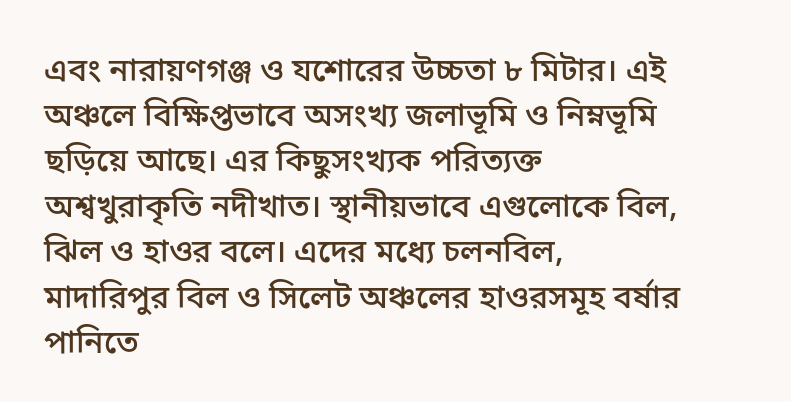এবং নারায়ণগঞ্জ ও যশোরের উচ্চতা ৮ মিটার। এই অঞ্চলে বিক্ষিপ্তভাবে অসংখ্য জলাভূমি ও নিম্নভূমি ছড়িয়ে আছে। এর কিছুসংখ্যক পরিত্যক্ত অশ্বখুরাকৃতি নদীখাত। স্থানীয়ভাবে এগুলোকে বিল, ঝিল ও হাওর বলে। এদের মধ্যে চলনবিল, মাদারিপুর বিল ও সিলেট অঞ্চলের হাওরসমূহ বর্ষার পানিতে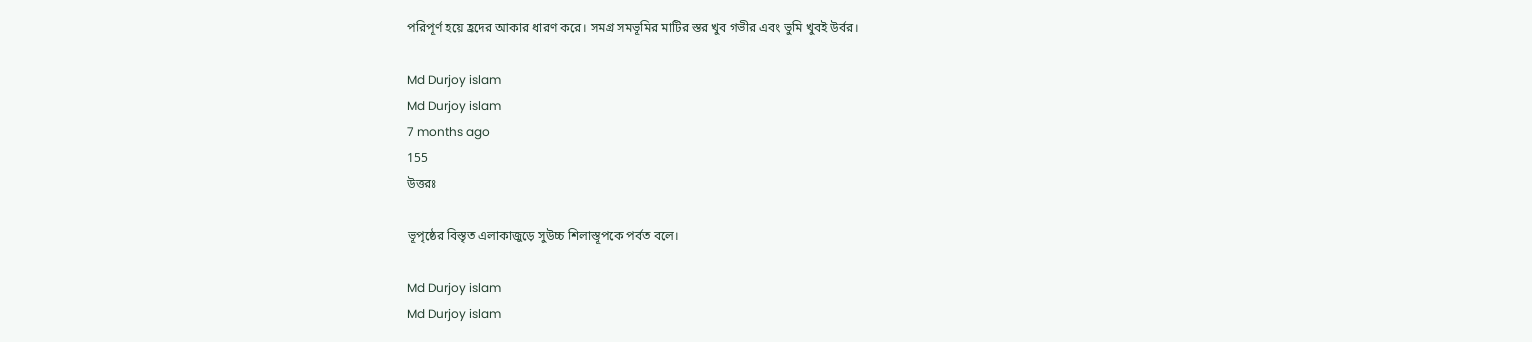পরিপূর্ণ হয়ে হ্রদের আকার ধারণ করে। সমগ্র সমভূমির মাটির স্তর খুব গভীর এবং ভুমি খুবই উর্বর।

Md Durjoy islam
Md Durjoy islam
7 months ago
155
উত্তরঃ

ভূপৃষ্ঠের বিস্তৃত এলাকাজুড়ে সুউচ্চ শিলাস্তূপকে পর্বত বলে।

Md Durjoy islam
Md Durjoy islam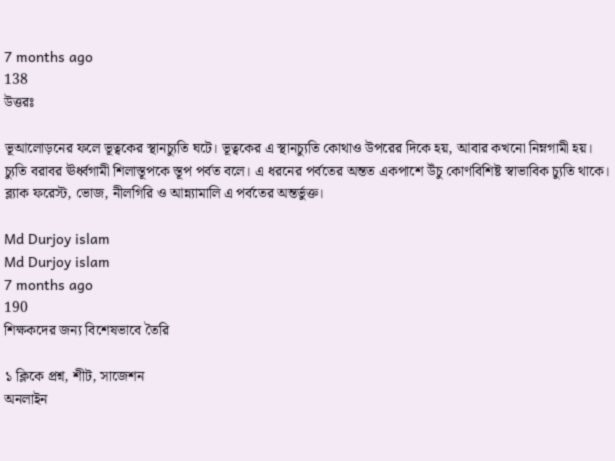7 months ago
138
উত্তরঃ

ভূআলোড়নের ফলে ভূত্বকের স্থানচ্যুতি ঘটে। ভূত্বকের এ স্থানচ্যুতি কোথাও উপরের দিকে হয়, আবার কখনো নিম্নগামী হয়।
চ্যুতি বরাবর ঊর্ধ্বগামী শিলাস্তূপকে স্তূপ পর্বত বলে। এ ধরনের পর্বতের অন্তত একপাশে উঁচু কোণবিশিষ্ট স্বাভাবিক চ্যুতি থাকে। ব্ল‍্যাক ফরেস্ট, ভোজ, নীলগিরি ও আন্ন্যামালি এ পর্বতের অন্তর্ভুক্ত।

Md Durjoy islam
Md Durjoy islam
7 months ago
190
শিক্ষকদের জন্য বিশেষভাবে তৈরি

১ ক্লিকে প্রশ্ন, শীট, সাজেশন
অনলাইন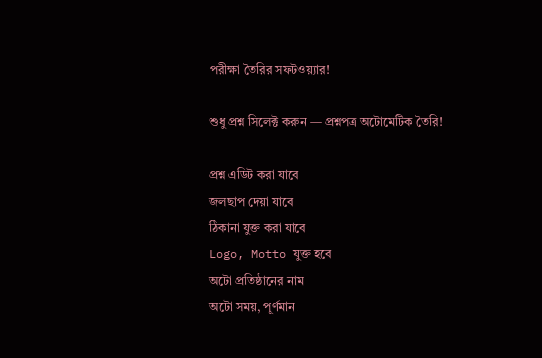পরীক্ষা তৈরির সফটওয়্যার!

শুধু প্রশ্ন সিলেক্ট করুন — প্রশ্নপত্র অটোমেটিক তৈরি!

প্রশ্ন এডিট করা যাবে
জলছাপ দেয়া যাবে
ঠিকানা যুক্ত করা যাবে
Logo, Motto যুক্ত হবে
অটো প্রতিষ্ঠানের নাম
অটো সময়, পূর্ণমান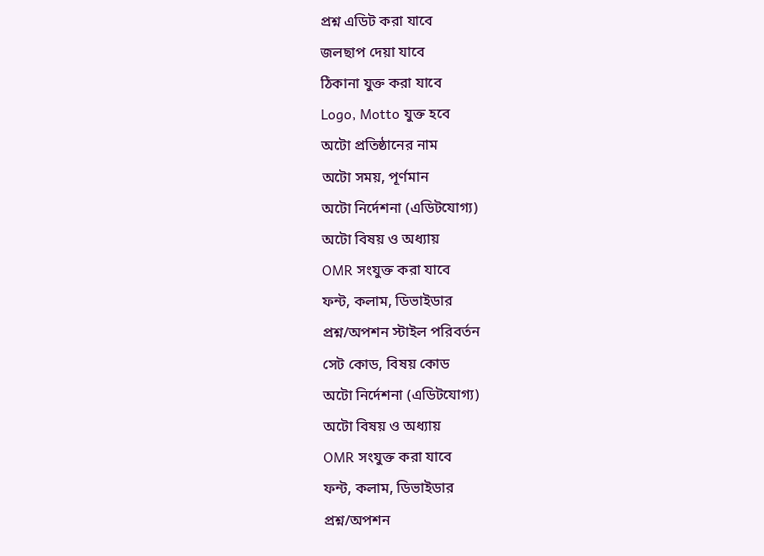প্রশ্ন এডিট করা যাবে
জলছাপ দেয়া যাবে
ঠিকানা যুক্ত করা যাবে
Logo, Motto যুক্ত হবে
অটো প্রতিষ্ঠানের নাম
অটো সময়, পূর্ণমান
অটো নির্দেশনা (এডিটযোগ্য)
অটো বিষয় ও অধ্যায়
OMR সংযুক্ত করা যাবে
ফন্ট, কলাম, ডিভাইডার
প্রশ্ন/অপশন স্টাইল পরিবর্তন
সেট কোড, বিষয় কোড
অটো নির্দেশনা (এডিটযোগ্য)
অটো বিষয় ও অধ্যায়
OMR সংযুক্ত করা যাবে
ফন্ট, কলাম, ডিভাইডার
প্রশ্ন/অপশন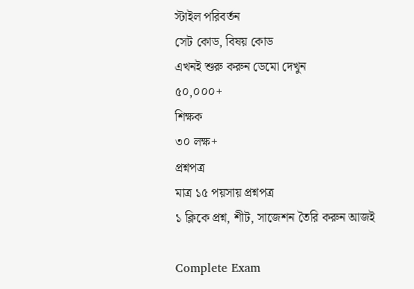স্টাইল পরিবর্তন
সেট কোড, বিষয় কোড
এখনই শুরু করুন ডেমো দেখুন
৫০,০০০+
শিক্ষক
৩০ লক্ষ+
প্রশ্নপত্র
মাত্র ১৫ পয়সায় প্রশ্নপত্র
১ ক্লিকে প্রশ্ন, শীট, সাজেশন তৈরি করুন আজই

Complete Exam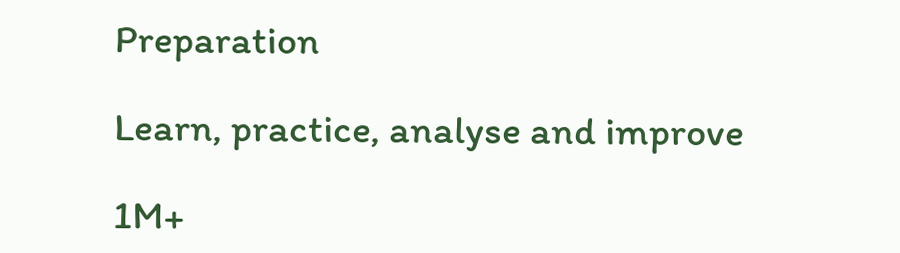Preparation

Learn, practice, analyse and improve

1M+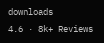downloads
4.6 · 8k+ Reviews